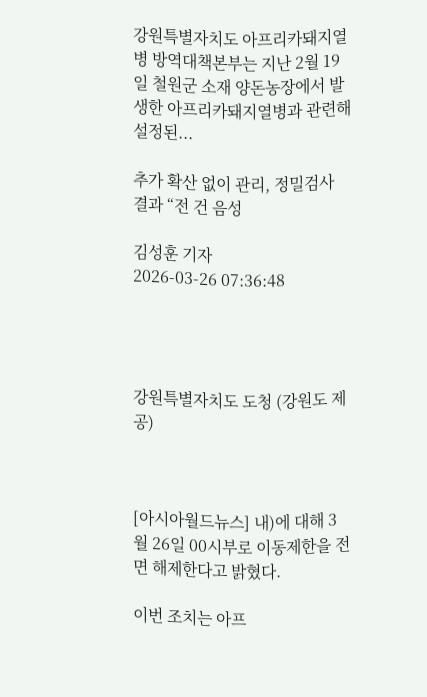강원특별자치도 아프리카돼지열병 방역대책본부는 지난 2월 19일 철원군 소재 양돈농장에서 발생한 아프리카돼지열병과 관련해 설정된...

추가 확산 없이 관리, 정밀검사 결과 “전 건 음성

김성훈 기자
2026-03-26 07:36:48




강원특별자치도 도청 (강원도 제공)



[아시아월드뉴스] 내)에 대해 3월 26일 00시부로 이동제한을 전면 해제한다고 밝혔다.

이번 조치는 아프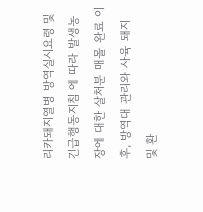리카돼지열병 방역실시요령 및 긴급행동지침 에 따라 발생농장에 대한 살처분 매몰 완료 이후, 방역대 관리와 사육 돼지 및 환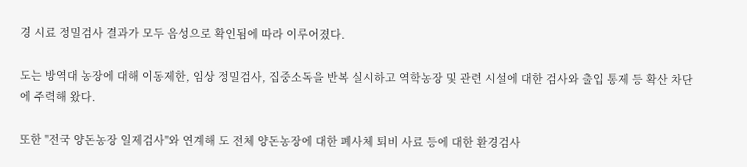경 시료 정밀검사 결과가 모두 음성으로 확인됨에 따라 이루어졌다.

도는 방역대 농장에 대해 이동제한, 임상 정밀검사, 집중소독을 반복 실시하고 역학농장 및 관련 시설에 대한 검사와 출입 통제 등 확산 차단에 주력해 왔다.

또한 "전국 양돈농장 일제검사"와 연계해 도 전체 양돈농장에 대한 폐사체 퇴비 사료 등에 대한 환경검사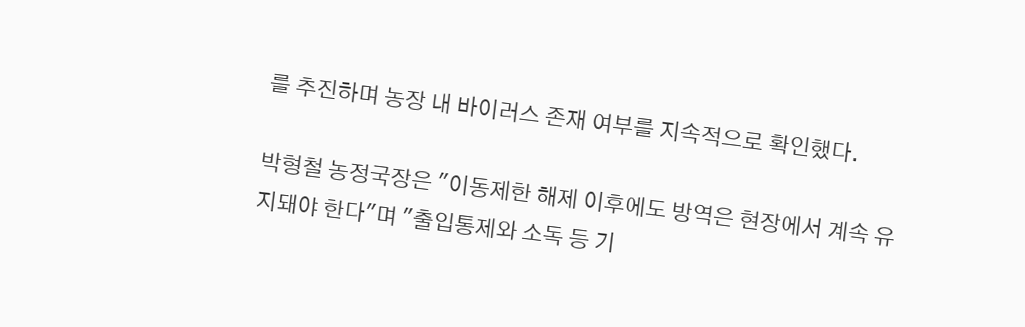를 추진하며 농장 내 바이러스 존재 여부를 지속적으로 확인했다.

박형철 농정국장은 "이동제한 해제 이후에도 방역은 현장에서 계속 유지돼야 한다"며 "출입통제와 소독 등 기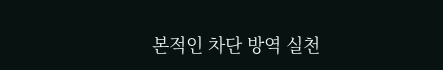본적인 차단 방역 실천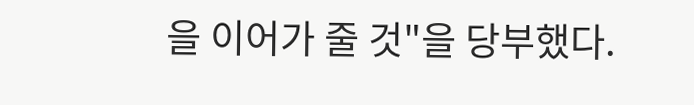을 이어가 줄 것"을 당부했다.